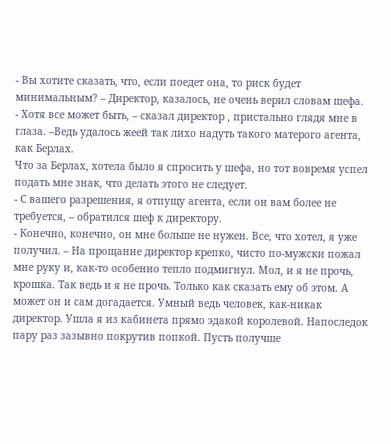- Вы хотите сказать, что, если поедет она, то риск будет минимальным? – Директор, казалось, не очень верил словам шефа.
- Хотя все может быть, – сказал директор , пристально глядя мне в глаза. –Ведь удалось жеей так лихо надуть такого матерого агента, как Берлах.
Что за Берлах, хотела было я спросить у шефа, но тот вовремя успел подать мне знак, что делать этого не следует.
- С вашего разрешения, я отпущу агента, если он вам более не требуется, – обратился шеф к директору.
- Конечно, конечно, он мне больше не нужен. Все, что хотел, я уже получил. – На прощание директор крепко, чисто по-мужски пожал мне руку и, как-то особенно тепло подмигнул. Мол, и я не прочь, крошка. Так ведь и я не прочь. Только как сказать ему об этом. А может он и сам догадается. Умный ведь человек, как-никак директор. Ушла я из кабинета прямо эдакой королевой. Напоследок пару раз зазывно покрутив попкой. Пусть получше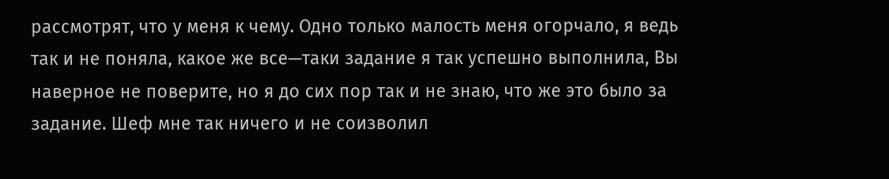рассмотрят, что у меня к чему. Одно только малость меня огорчало, я ведь так и не поняла, какое же все—таки задание я так успешно выполнила, Вы наверное не поверите, но я до сих пор так и не знаю, что же это было за задание. Шеф мне так ничего и не соизволил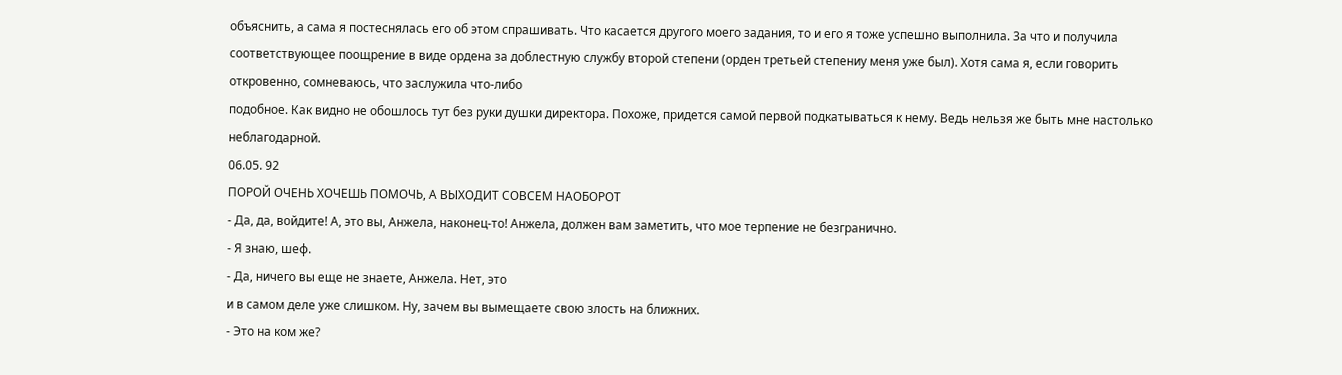объяснить, а сама я постеснялась его об этом спрашивать. Что касается другого моего задания, то и его я тоже успешно выполнила. 3а что и получила соответствующее поощрение в виде ордена за доблестную службу второй степени (орден третьей степениу меня уже был). Хотя сама я, если говорить
откровенно, сомневаюсь, что заслужила что-либо
подобное. Как видно не обошлось тут без руки душки директора. Похоже, придется самой первой подкатываться к нему. Ведь нельзя же быть мне настолько неблагодарной.
06.05. 92
ПОРОЙ ОЧЕНЬ ХОЧЕШЬ ПОМОЧЬ, А ВЫХОДИТ СОВСЕМ НАОБОРОТ
- Да, да, войдите! А, это вы, Анжела, наконец-то! Анжела, должен вам заметить, что мое терпение не безгранично.
- Я знаю, шеф.
- Да, ничего вы еще не знаете, Анжела. Нет, это
и в самом деле уже слишком. Ну, зачем вы вымещаете свою злость на ближних.
- Это на ком же?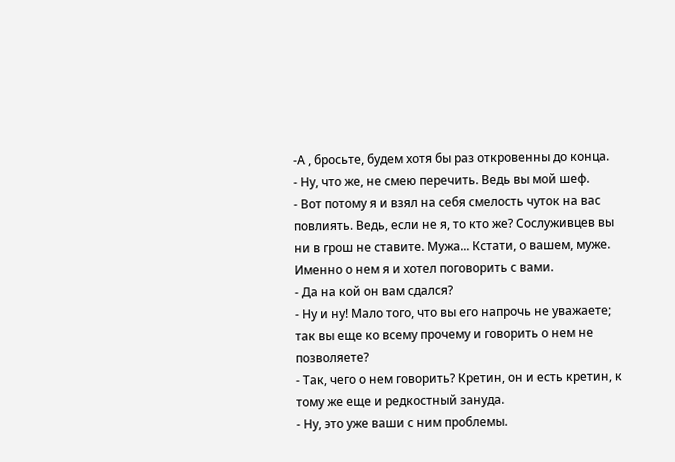-А , бросьте, будем хотя бы раз откровенны до конца.
- Ну, что же, не смею перечить. Ведь вы мой шеф.
- Вот потому я и взял на себя смелость чуток на вас повлиять. Ведь, если не я, то кто же? Сослуживцев вы ни в грош не ставите. Мужа... Кстати, о вашем, муже. Именно о нем я и хотел поговорить с вами.
- Да на кой он вам сдался?
- Ну и ну! Мало того, что вы его напрочь не уважаете; так вы еще ко всему прочему и говорить о нем не позволяете?
- Так, чего о нем говорить? Кретин, он и есть кретин, к тому же еще и редкостный зануда.
- Ну, это уже ваши с ним проблемы.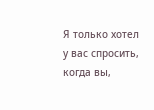Я только хотел у вас спросить, когда вы,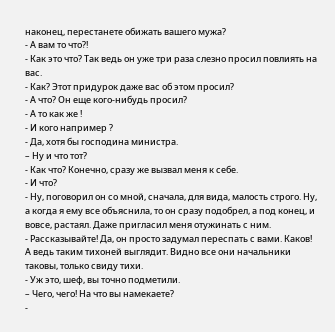наконец, перестанете обижать вашего мужа?
- А вам то что?!
- Как это что? Так ведь он уже три рaзa слезно просил повлиять на вас.
- Как? Этот придурок даже вас об этом просил?
- А что? Он еще кого-нибудь просил?
- А то как же !
- И кого например ?
- Да, хотя бы господина министра.
– Ну и что тот?
- Как что? Конечно, сразу же вызвал меня к себе.
- И что?
- Ну, поговорил он со мной, сначала, для вида, малость строго. Ну, а когда я ему все объяснила, то он сразу подобрел, а под конец, и вовсе, растаял. Даже пригласил меня отужинать с ним.
- Рассказывайте! Да, он просто задумал переспать с вами. Каков! А ведь таким тихоней выглядит. Видно все они начальники таковы, только свиду тихи.
- Уж это, шеф, вы точно подметили.
– Чего, чего! На что вы намекаете?
-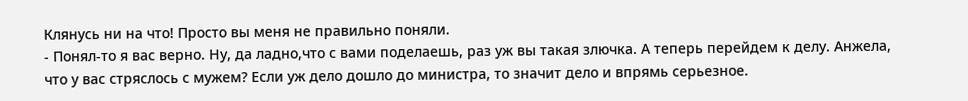Клянусь ни на что! Просто вы меня не правильно поняли.
- Понял-то я вас верно. Ну, да ладно,что с вами поделаешь, раз уж вы такая злючка. А теперь перейдем к делу. Анжела, что у вас стряслось с мужем? Если уж дело дошло до министра, то значит дело и впрямь серьезное.